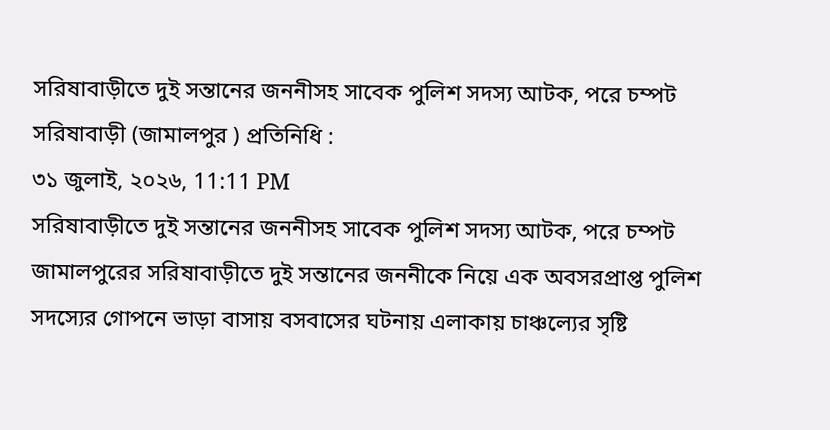সরিষাবাড়ীতে দুই সন্তানের জননীসহ সাবেক পুলিশ সদস্য আটক, পরে চম্পট
সরিষাবাড়ী (জামালপুর ) প্রতিনিধি :
৩১ জুলাই, ২০২৬, 11:11 PM
সরিষাবাড়ীতে দুই সন্তানের জননীসহ সাবেক পুলিশ সদস্য আটক, পরে চম্পট
জামালপুরের সরিষাবাড়ীতে দুই সন্তানের জননীকে নিয়ে এক অবসরপ্রাপ্ত পুলিশ সদস্যের গোপনে ভাড়া বাসায় বসবাসের ঘটনায় এলাকায় চাঞ্চল্যের সৃষ্টি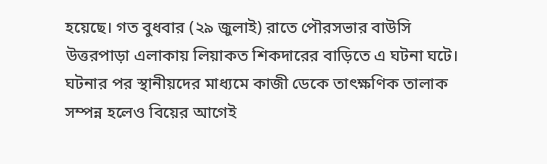হয়েছে। গত বুধবার (২৯ জুলাই) রাতে পৌরসভার বাউসি উত্তরপাড়া এলাকায় লিয়াকত শিকদারের বাড়িতে এ ঘটনা ঘটে। ঘটনার পর স্থানীয়দের মাধ্যমে কাজী ডেকে তাৎক্ষণিক তালাক সম্পন্ন হলেও বিয়ের আগেই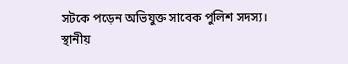সটকে পড়েন অভিযুক্ত সাবেক পুলিশ সদস্য।
স্থানীয়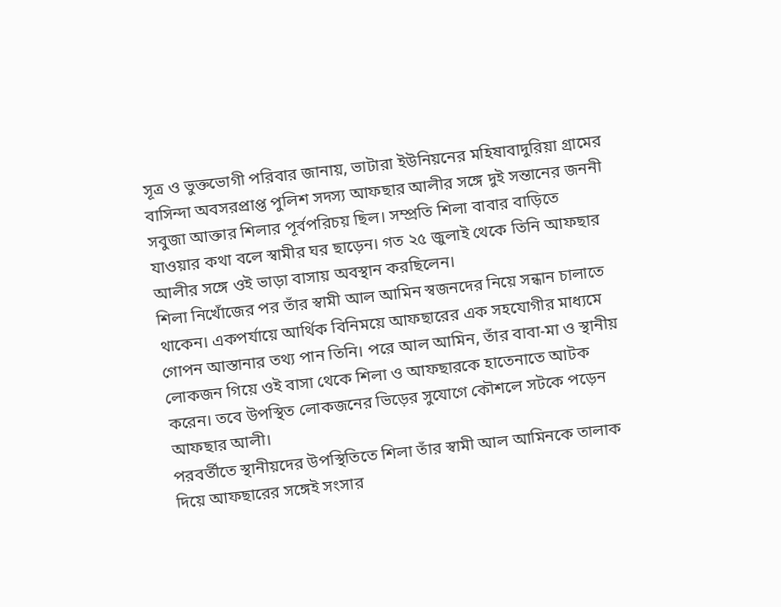সূত্র ও ভুক্তভোগী পরিবার জানায়, ভাটারা ইউনিয়নের মহিষাবাদুরিয়া গ্রামের বাসিন্দা অবসরপ্রাপ্ত পুলিশ সদস্য আফছার আলীর সঙ্গে দুই সন্তানের জননী সবুজা আক্তার শিলার পূর্বপরিচয় ছিল। সম্প্রতি শিলা বাবার বাড়িতে যাওয়ার কথা বলে স্বামীর ঘর ছাড়েন। গত ২৫ জুলাই থেকে তিনি আফছার আলীর সঙ্গে ওই ভাড়া বাসায় অবস্থান করছিলেন।
শিলা নিখোঁজের পর তাঁর স্বামী আল আমিন স্বজনদের নিয়ে সন্ধান চালাতে থাকেন। একপর্যায়ে আর্থিক বিনিময়ে আফছারের এক সহযোগীর মাধ্যমে গোপন আস্তানার তথ্য পান তিনি। পরে আল আমিন, তাঁর বাবা-মা ও স্থানীয় লোকজন গিয়ে ওই বাসা থেকে শিলা ও আফছারকে হাতেনাতে আটক করেন। তবে উপস্থিত লোকজনের ভিড়ের সুযোগে কৌশলে সটকে পড়েন আফছার আলী।
পরবর্তীতে স্থানীয়দের উপস্থিতিতে শিলা তাঁর স্বামী আল আমিনকে তালাক দিয়ে আফছারের সঙ্গেই সংসার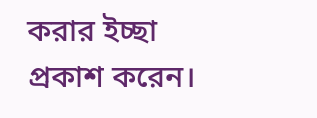করার ইচ্ছা প্রকাশ করেন।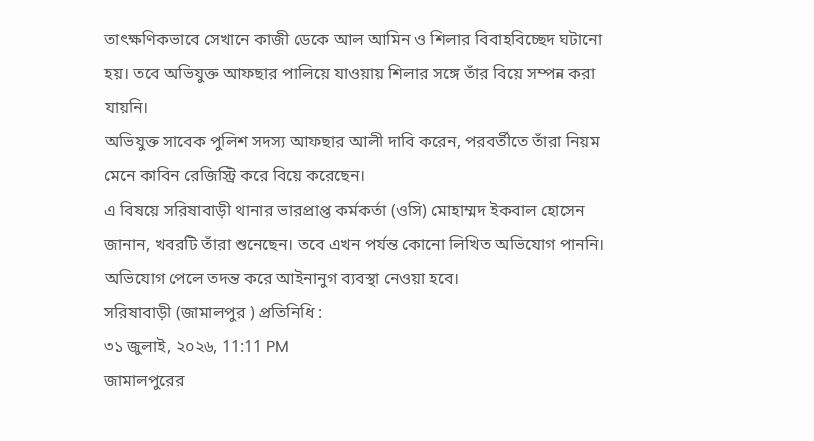তাৎক্ষণিকভাবে সেখানে কাজী ডেকে আল আমিন ও শিলার বিবাহবিচ্ছেদ ঘটানো হয়। তবে অভিযুক্ত আফছার পালিয়ে যাওয়ায় শিলার সঙ্গে তাঁর বিয়ে সম্পন্ন করা যায়নি।
অভিযুক্ত সাবেক পুলিশ সদস্য আফছার আলী দাবি করেন, পরবর্তীতে তাঁরা নিয়ম মেনে কাবিন রেজিস্ট্রি করে বিয়ে করেছেন।
এ বিষয়ে সরিষাবাড়ী থানার ভারপ্রাপ্ত কর্মকর্তা (ওসি) মোহাম্মদ ইকবাল হোসেন জানান, খবরটি তাঁরা শুনেছেন। তবে এখন পর্যন্ত কোনো লিখিত অভিযোগ পাননি। অভিযোগ পেলে তদন্ত করে আইনানুগ ব্যবস্থা নেওয়া হবে।
সরিষাবাড়ী (জামালপুর ) প্রতিনিধি :
৩১ জুলাই, ২০২৬, 11:11 PM
জামালপুরের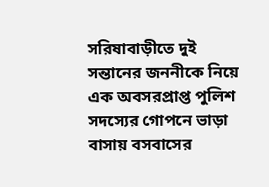সরিষাবাড়ীতে দুই সন্তানের জননীকে নিয়ে এক অবসরপ্রাপ্ত পুলিশ সদস্যের গোপনে ভাড়া বাসায় বসবাসের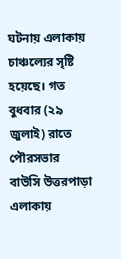ঘটনায় এলাকায় চাঞ্চল্যের সৃষ্টি হয়েছে। গত বুধবার (২৯ জুলাই) রাতে পৌরসভার বাউসি উত্তরপাড়া এলাকায়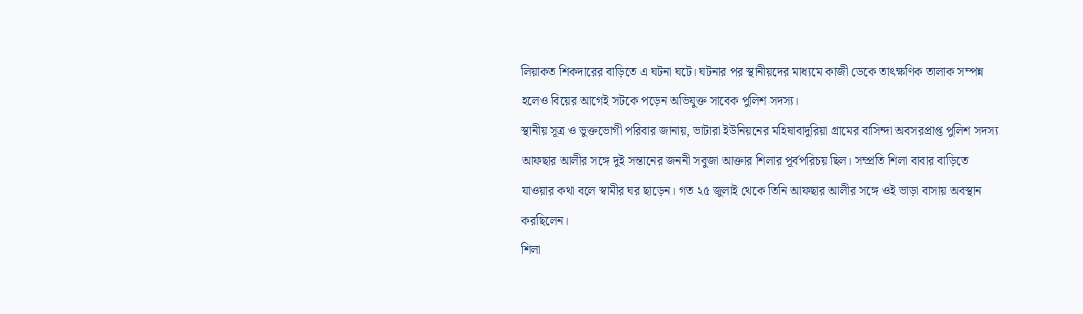লিয়াকত শিকদারের বাড়িতে এ ঘটনা ঘটে। ঘটনার পর স্থানীয়দের মাধ্যমে কাজী ডেকে তাৎক্ষণিক তালাক সম্পন্ন হলেও বিয়ের আগেই সটকে পড়েন অভিযুক্ত সাবেক পুলিশ সদস্য।
স্থানীয় সূত্র ও ভুক্তভোগী পরিবার জানায়, ভাটারা ইউনিয়নের মহিষাবাদুরিয়া গ্রামের বাসিন্দা অবসরপ্রাপ্ত পুলিশ সদস্য আফছার আলীর সঙ্গে দুই সন্তানের জননী সবুজা আক্তার শিলার পূর্বপরিচয় ছিল। সম্প্রতি শিলা বাবার বাড়িতে যাওয়ার কথা বলে স্বামীর ঘর ছাড়েন। গত ২৫ জুলাই থেকে তিনি আফছার আলীর সঙ্গে ওই ভাড়া বাসায় অবস্থান করছিলেন।
শিলা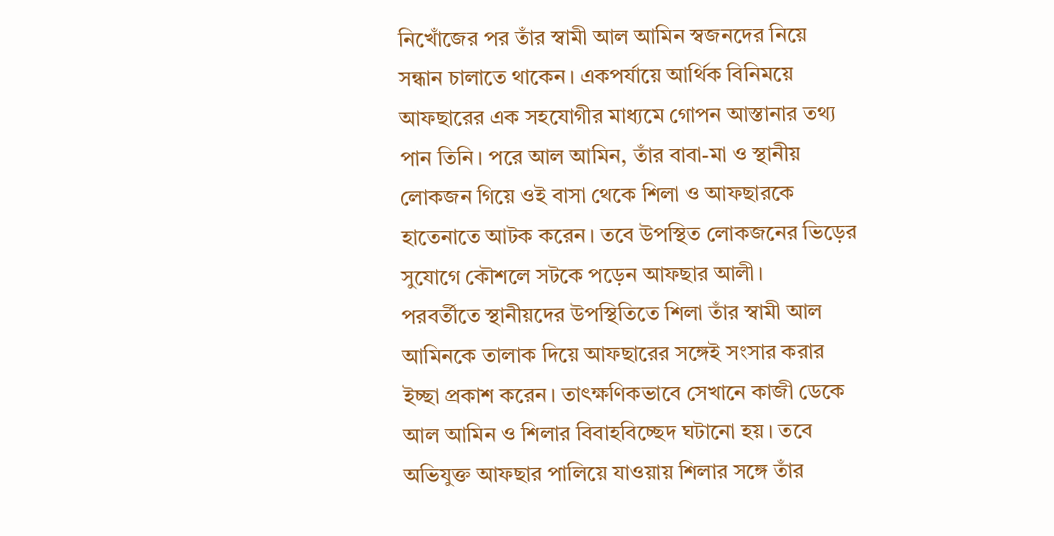নিখোঁজের পর তাঁর স্বামী আল আমিন স্বজনদের নিয়ে সন্ধান চালাতে থাকেন। একপর্যায়ে আর্থিক বিনিময়ে আফছারের এক সহযোগীর মাধ্যমে গোপন আস্তানার তথ্য পান তিনি। পরে আল আমিন, তাঁর বাবা-মা ও স্থানীয় লোকজন গিয়ে ওই বাসা থেকে শিলা ও আফছারকে হাতেনাতে আটক করেন। তবে উপস্থিত লোকজনের ভিড়ের সুযোগে কৌশলে সটকে পড়েন আফছার আলী।
পরবর্তীতে স্থানীয়দের উপস্থিতিতে শিলা তাঁর স্বামী আল আমিনকে তালাক দিয়ে আফছারের সঙ্গেই সংসার করার ইচ্ছা প্রকাশ করেন। তাৎক্ষণিকভাবে সেখানে কাজী ডেকে আল আমিন ও শিলার বিবাহবিচ্ছেদ ঘটানো হয়। তবে অভিযুক্ত আফছার পালিয়ে যাওয়ায় শিলার সঙ্গে তাঁর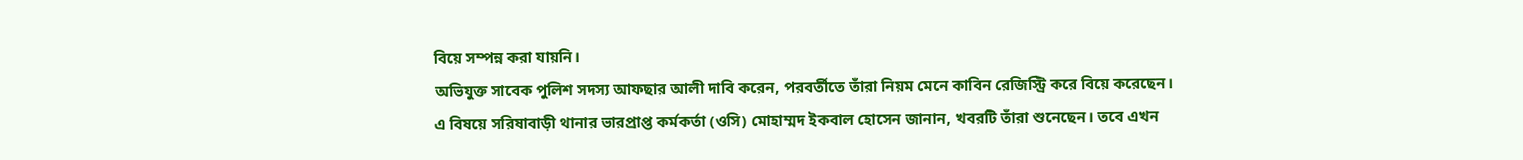বিয়ে সম্পন্ন করা যায়নি।
অভিযুক্ত সাবেক পুলিশ সদস্য আফছার আলী দাবি করেন, পরবর্তীতে তাঁরা নিয়ম মেনে কাবিন রেজিস্ট্রি করে বিয়ে করেছেন।
এ বিষয়ে সরিষাবাড়ী থানার ভারপ্রাপ্ত কর্মকর্তা (ওসি) মোহাম্মদ ইকবাল হোসেন জানান, খবরটি তাঁরা শুনেছেন। তবে এখন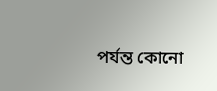পর্যন্ত কোনো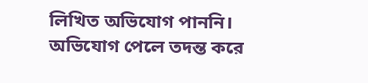লিখিত অভিযোগ পাননি। অভিযোগ পেলে তদন্ত করে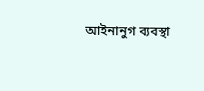আইনানুগ ব্যবস্থা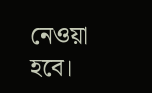নেওয়া হবে।